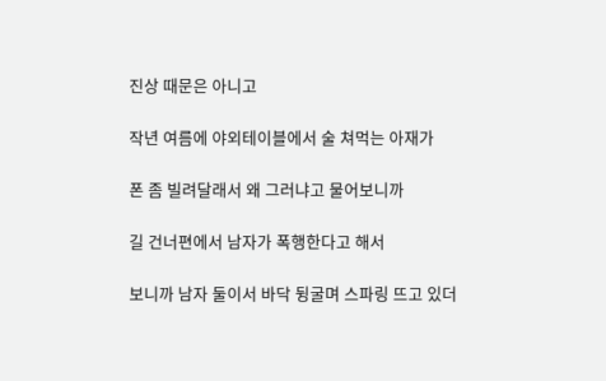진상 때문은 아니고

작년 여름에 야외테이블에서 술 쳐먹는 아재가

폰 좀 빌려달래서 왜 그러냐고 물어보니까

길 건너편에서 남자가 폭행한다고 해서

보니까 남자 둘이서 바닥 뒹굴며 스파링 뜨고 있더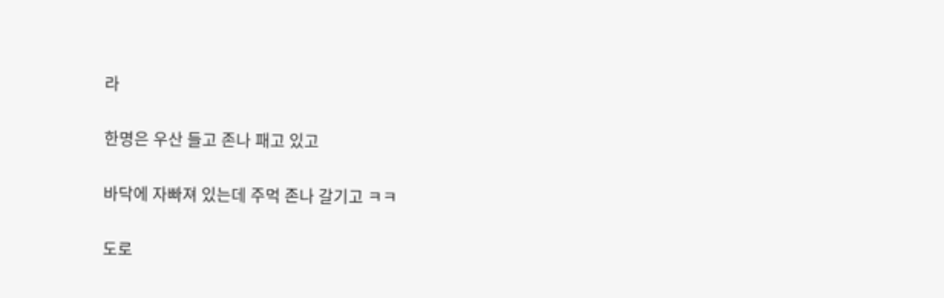라

한명은 우산 들고 존나 패고 있고

바닥에 자빠져 있는데 주먹 존나 갈기고 ㅋㅋ

도로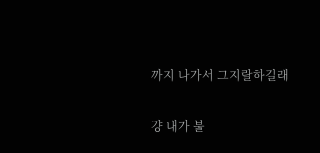까지 나가서 그지랄하길래

걍 내가 불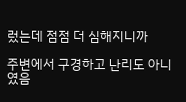렀는데 점점 더 심해지니까

주변에서 구경하고 난리도 아니였음